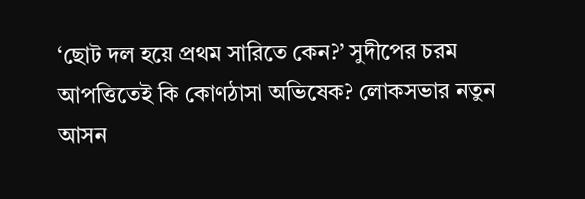‘ছোট দল হয়ে প্রথম সারিতে কেন?’ সুদীপের চরম আপত্তিতেই কি কোণঠাসা অভিষেক? লোকসভার নতুন আসন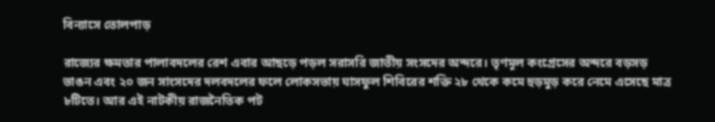বিন্যাসে তোলপাড়

রাজ্যের ক্ষমতার পালাবদলের রেশ এবার আছড়ে পড়ল সরাসরি জাতীয় সংসদের অন্দরে। তৃণমূল কংগ্রেসের অন্দরে বড়সড় ভাঙন এবং ২০ জন সাংসদের দলবদলের ফলে লোকসভায় ঘাসফুল শিবিরের শক্তি ২৮ থেকে কমে হুড়মুড় করে নেমে এসেছে মাত্র ৮টিতে। আর এই নাটকীয় রাজনৈতিক পট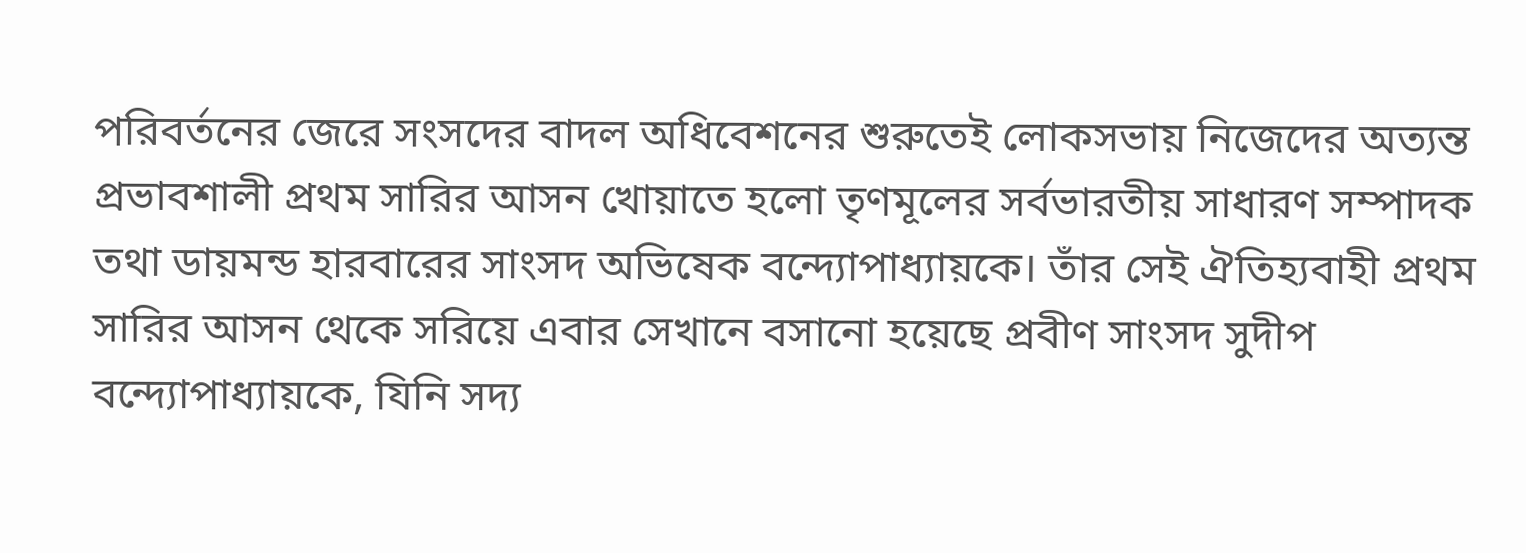পরিবর্তনের জেরে সংসদের বাদল অধিবেশনের শুরুতেই লোকসভায় নিজেদের অত্যন্ত প্রভাবশালী প্রথম সারির আসন খোয়াতে হলো তৃণমূলের সর্বভারতীয় সাধারণ সম্পাদক তথা ডায়মন্ড হারবারের সাংসদ অভিষেক বন্দ্যোপাধ্যায়কে। তাঁর সেই ঐতিহ্যবাহী প্রথম সারির আসন থেকে সরিয়ে এবার সেখানে বসানো হয়েছে প্রবীণ সাংসদ সুদীপ বন্দ্যোপাধ্যায়কে, যিনি সদ্য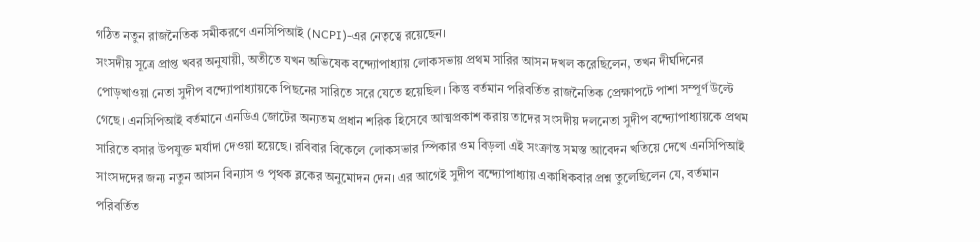গঠিত নতুন রাজনৈতিক সমীকরণে এনসিপিআই (NCPI)-এর নেতৃত্বে রয়েছেন।
সংসদীয় সূত্রে প্রাপ্ত খবর অনুযায়ী, অতীতে যখন অভিষেক বন্দ্যোপাধ্যায় লোকসভায় প্রথম সারির আসন দখল করেছিলেন, তখন দীর্ঘদিনের পোড়খাওয়া নেতা সুদীপ বন্দ্যোপাধ্যায়কে পিছনের সারিতে সরে যেতে হয়েছিল। কিন্তু বর্তমান পরিবর্তিত রাজনৈতিক প্রেক্ষাপটে পাশা সম্পূর্ণ উল্টে গেছে। এনসিপিআই বর্তমানে এনডিএ জোটের অন্যতম প্রধান শরিক হিসেবে আত্মপ্রকাশ করায় তাদের সংসদীয় দলনেতা সুদীপ বন্দ্যোপাধ্যায়কে প্রথম সারিতে বসার উপযুক্ত মর্যাদা দেওয়া হয়েছে। রবিবার বিকেলে লোকসভার স্পিকার ওম বিড়লা এই সংক্রান্ত সমস্ত আবেদন খতিয়ে দেখে এনসিপিআই সাংসদদের জন্য নতুন আসন বিন্যাস ও পৃথক ব্লকের অনুমোদন দেন। এর আগেই সুদীপ বন্দ্যোপাধ্যায় একাধিকবার প্রশ্ন তুলেছিলেন যে, বর্তমান পরিবর্তিত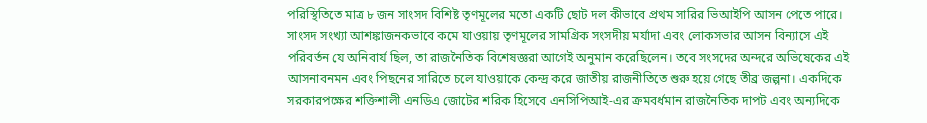পরিস্থিতিতে মাত্র ৮ জন সাংসদ বিশিষ্ট তৃণমূলের মতো একটি ছোট দল কীভাবে প্রথম সারির ভিআইপি আসন পেতে পারে।
সাংসদ সংখ্যা আশঙ্কাজনকভাবে কমে যাওয়ায় তৃণমূলের সামগ্রিক সংসদীয় মর্যাদা এবং লোকসভার আসন বিন্যাসে এই পরিবর্তন যে অনিবার্য ছিল, তা রাজনৈতিক বিশেষজ্ঞরা আগেই অনুমান করেছিলেন। তবে সংসদের অন্দরে অভিষেকের এই আসনাবনমন এবং পিছনের সারিতে চলে যাওয়াকে কেন্দ্র করে জাতীয় রাজনীতিতে শুরু হয়ে গেছে তীব্র জল্পনা। একদিকে সরকারপক্ষের শক্তিশালী এনডিএ জোটের শরিক হিসেবে এনসিপিআই-এর ক্রমবর্ধমান রাজনৈতিক দাপট এবং অন্যদিকে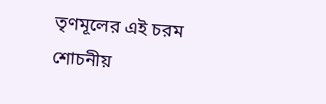তৃণমূলের এই চরম শোচনীয়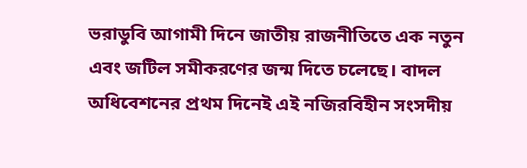ভরাডুবি আগামী দিনে জাতীয় রাজনীতিতে এক নতুন এবং জটিল সমীকরণের জন্ম দিতে চলেছে। বাদল অধিবেশনের প্রথম দিনেই এই নজিরবিহীন সংসদীয়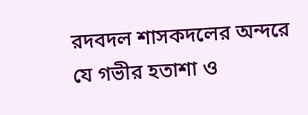রদবদল শাসকদলের অন্দরে যে গভীর হতাশা ও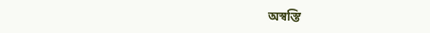অস্বস্তি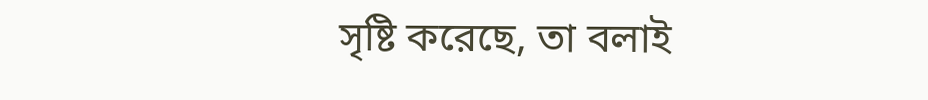সৃষ্টি করেছে, তা বলাই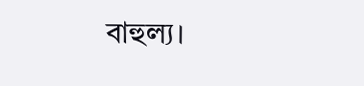বাহুল্য।